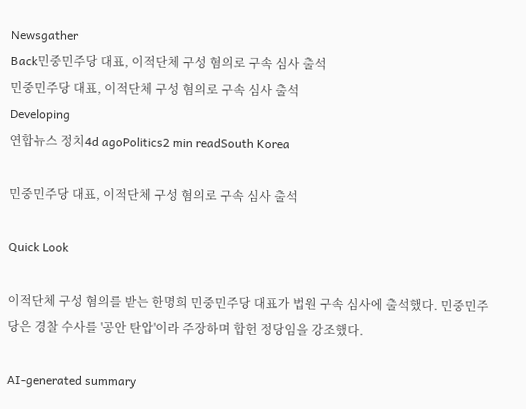Newsgather
Back민중민주당 대표, 이적단체 구성 혐의로 구속 심사 출석
민중민주당 대표, 이적단체 구성 혐의로 구속 심사 출석
Developing
연합뉴스 정치4d agoPolitics2 min readSouth Korea

민중민주당 대표, 이적단체 구성 혐의로 구속 심사 출석

Quick Look

이적단체 구성 혐의를 받는 한명희 민중민주당 대표가 법원 구속 심사에 출석했다. 민중민주당은 경찰 수사를 '공안 탄압'이라 주장하며 합헌 정당임을 강조했다.

AI-generated summary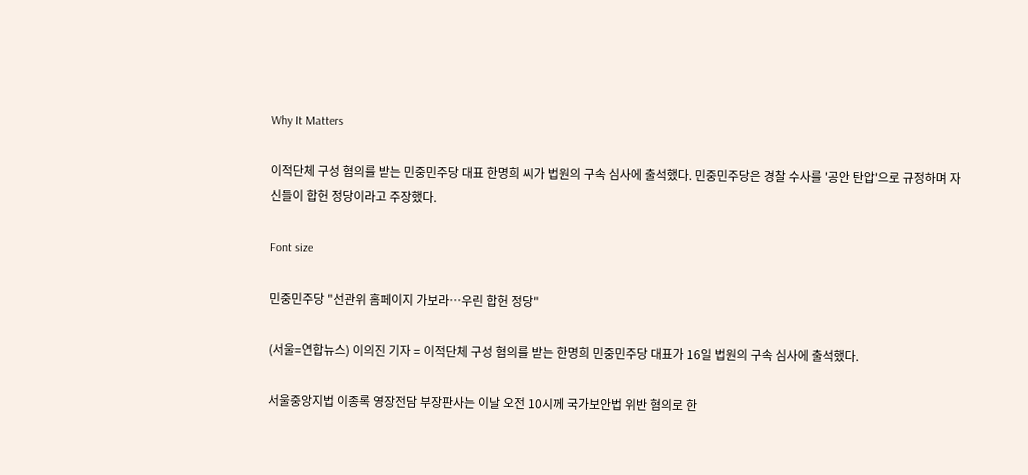Why It Matters

이적단체 구성 혐의를 받는 민중민주당 대표 한명희 씨가 법원의 구속 심사에 출석했다. 민중민주당은 경찰 수사를 '공안 탄압'으로 규정하며 자신들이 합헌 정당이라고 주장했다.

Font size

민중민주당 "선관위 홈페이지 가보라…우린 합헌 정당"

(서울=연합뉴스) 이의진 기자 = 이적단체 구성 혐의를 받는 한명희 민중민주당 대표가 16일 법원의 구속 심사에 출석했다.

서울중앙지법 이종록 영장전담 부장판사는 이날 오전 10시께 국가보안법 위반 혐의로 한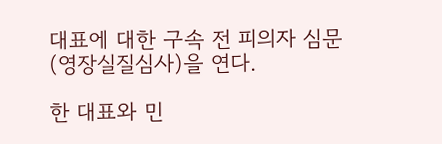대표에 대한 구속 전 피의자 심문(영장실질심사)을 연다.

한 대표와 민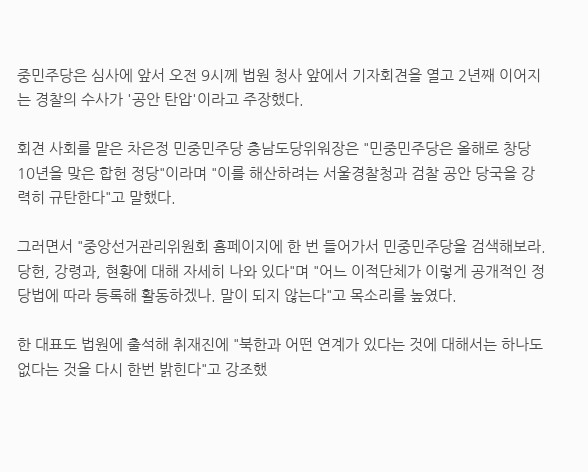중민주당은 심사에 앞서 오전 9시께 법원 청사 앞에서 기자회견을 열고 2년째 이어지는 경찰의 수사가 '공안 탄압'이라고 주장했다.

회견 사회를 맡은 차은정 민중민주당 충남도당위워장은 "민중민주당은 올해로 창당 10년을 맞은 합헌 정당"이라며 "이를 해산하려는 서울경찰청과 검찰 공안 당국을 강력히 규탄한다"고 말했다.

그러면서 "중앙선거관리위원회 홈페이지에 한 번 들어가서 민중민주당을 검색해보라. 당헌, 강령과, 현황에 대해 자세히 나와 있다"며 "어느 이적단체가 이렇게 공개적인 정당법에 따라 등록해 활동하겠나. 말이 되지 않는다"고 목소리를 높였다.

한 대표도 법원에 출석해 취재진에 "북한과 어떤 연계가 있다는 것에 대해서는 하나도 없다는 것을 다시 한번 밝힌다"고 강조했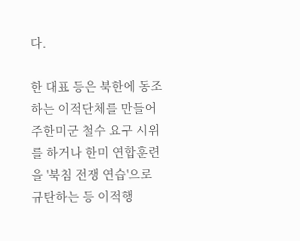다.

한 대표 등은 북한에 동조하는 이적단체를 만들어 주한미군 철수 요구 시위를 하거나 한미 연합훈련을 '북침 전쟁 연습'으로 규탄하는 등 이적행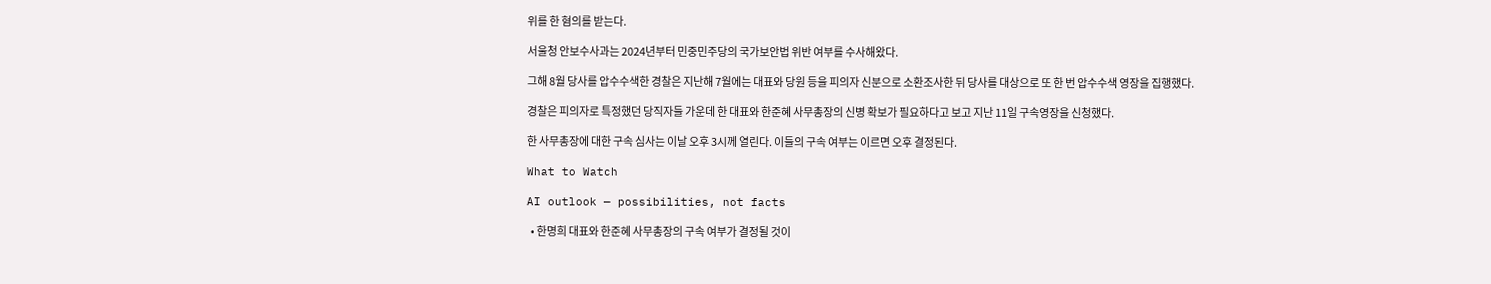위를 한 혐의를 받는다.

서울청 안보수사과는 2024년부터 민중민주당의 국가보안법 위반 여부를 수사해왔다.

그해 8월 당사를 압수수색한 경찰은 지난해 7월에는 대표와 당원 등을 피의자 신분으로 소환조사한 뒤 당사를 대상으로 또 한 번 압수수색 영장을 집행했다.

경찰은 피의자로 특정했던 당직자들 가운데 한 대표와 한준혜 사무총장의 신병 확보가 필요하다고 보고 지난 11일 구속영장을 신청했다.

한 사무총장에 대한 구속 심사는 이날 오후 3시께 열린다. 이들의 구속 여부는 이르면 오후 결정된다.

What to Watch

AI outlook — possibilities, not facts

  • 한명희 대표와 한준혜 사무총장의 구속 여부가 결정될 것이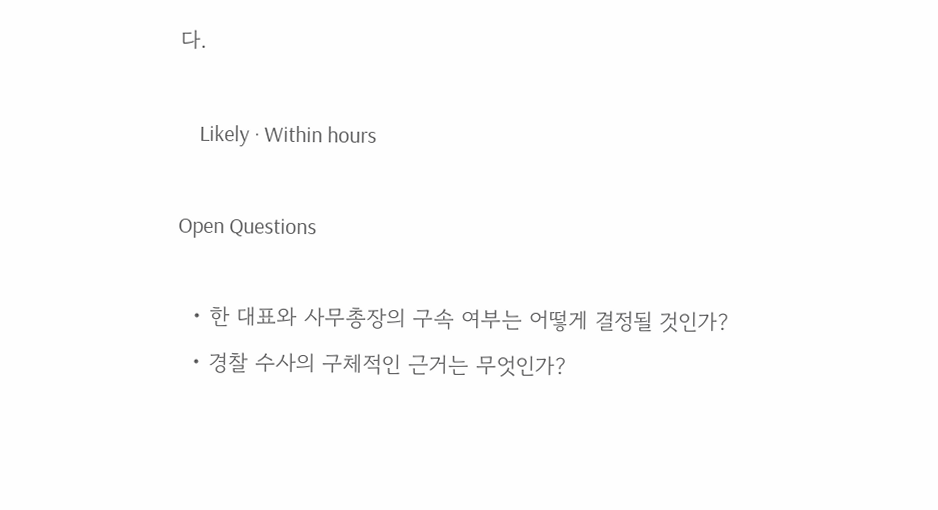다.

    Likely · Within hours

Open Questions

  • 한 대표와 사무총장의 구속 여부는 어떻게 결정될 것인가?
  • 경찰 수사의 구체적인 근거는 무엇인가?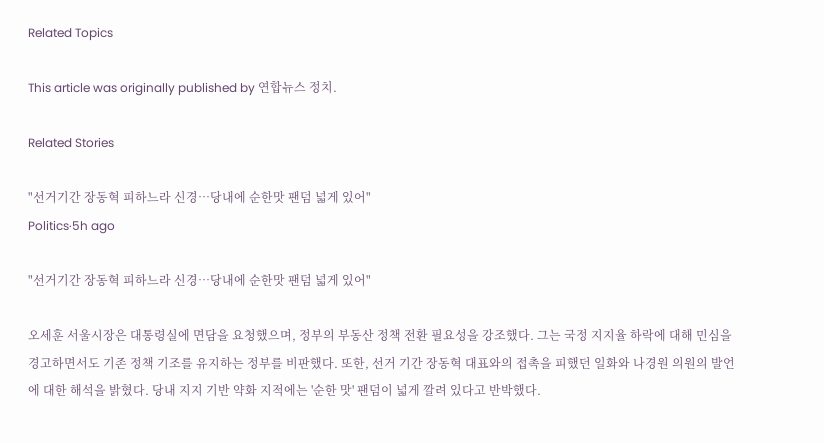Related Topics

This article was originally published by 연합뉴스 정치.

Related Stories

"선거기간 장동혁 피하느라 신경…당내에 순한맛 팬덤 넓게 있어"
Politics·5h ago

"선거기간 장동혁 피하느라 신경…당내에 순한맛 팬덤 넓게 있어"

오세훈 서울시장은 대통령실에 면담을 요청했으며, 정부의 부동산 정책 전환 필요성을 강조했다. 그는 국정 지지율 하락에 대해 민심을 경고하면서도 기존 정책 기조를 유지하는 정부를 비판했다. 또한, 선거 기간 장동혁 대표와의 접촉을 피했던 일화와 나경원 의원의 발언에 대한 해석을 밝혔다. 당내 지지 기반 약화 지적에는 '순한 맛' 팬덤이 넓게 깔려 있다고 반박했다.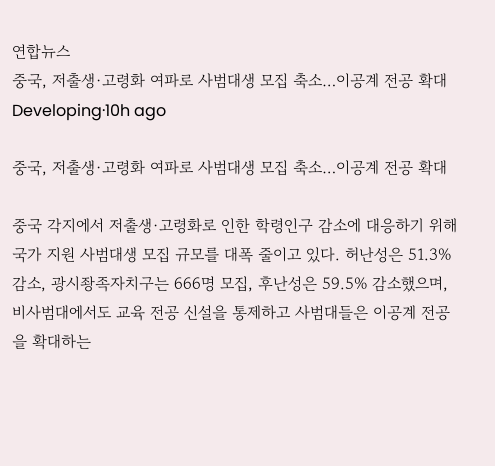연합뉴스
중국, 저출생·고령화 여파로 사범대생 모집 축소…이공계 전공 확대
Developing·10h ago

중국, 저출생·고령화 여파로 사범대생 모집 축소…이공계 전공 확대

중국 각지에서 저출생·고령화로 인한 학령인구 감소에 대응하기 위해 국가 지원 사범대생 모집 규모를 대폭 줄이고 있다. 허난성은 51.3% 감소, 광시좡족자치구는 666명 모집, 후난성은 59.5% 감소했으며, 비사범대에서도 교육 전공 신설을 통제하고 사범대들은 이공계 전공을 확대하는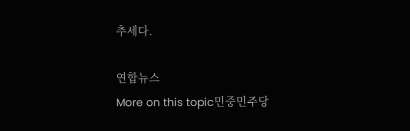추세다.

연합뉴스
More on this topic민중민주당